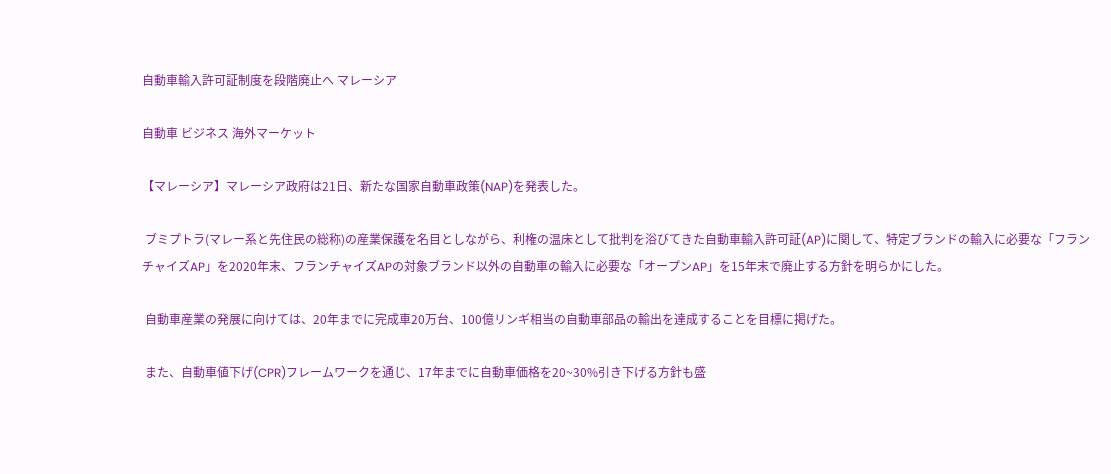自動車輸入許可証制度を段階廃止へ マレーシア

自動車 ビジネス 海外マーケット

【マレーシア】マレーシア政府は21日、新たな国家自動車政策(NAP)を発表した。

 ブミプトラ(マレー系と先住民の総称)の産業保護を名目としながら、利権の温床として批判を浴びてきた自動車輸入許可証(AP)に関して、特定ブランドの輸入に必要な「フランチャイズAP」を2020年末、フランチャイズAPの対象ブランド以外の自動車の輸入に必要な「オープンAP」を15年末で廃止する方針を明らかにした。

 自動車産業の発展に向けては、20年までに完成車20万台、100億リンギ相当の自動車部品の輸出を達成することを目標に掲げた。

 また、自動車値下げ(CPR)フレームワークを通じ、17年までに自動車価格を20~30%引き下げる方針も盛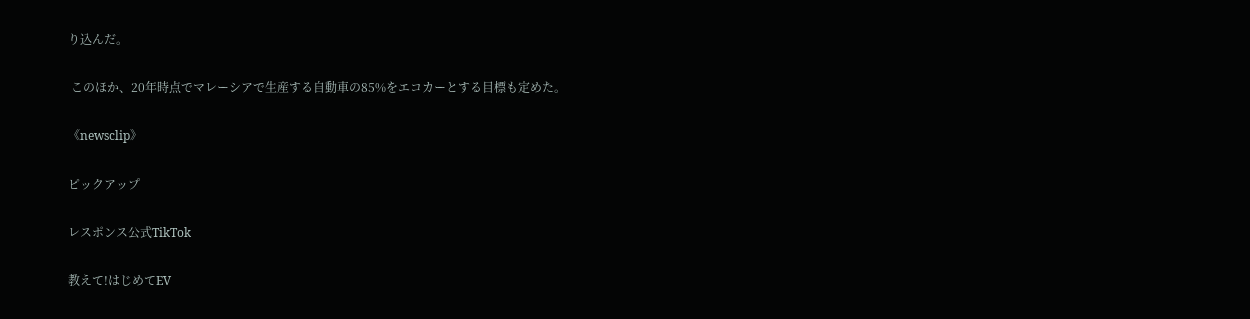り込んだ。

 このほか、20年時点でマレーシアで生産する自動車の85%をエコカーとする目標も定めた。

《newsclip》

ピックアップ

レスポンス公式TikTok

教えて!はじめてEV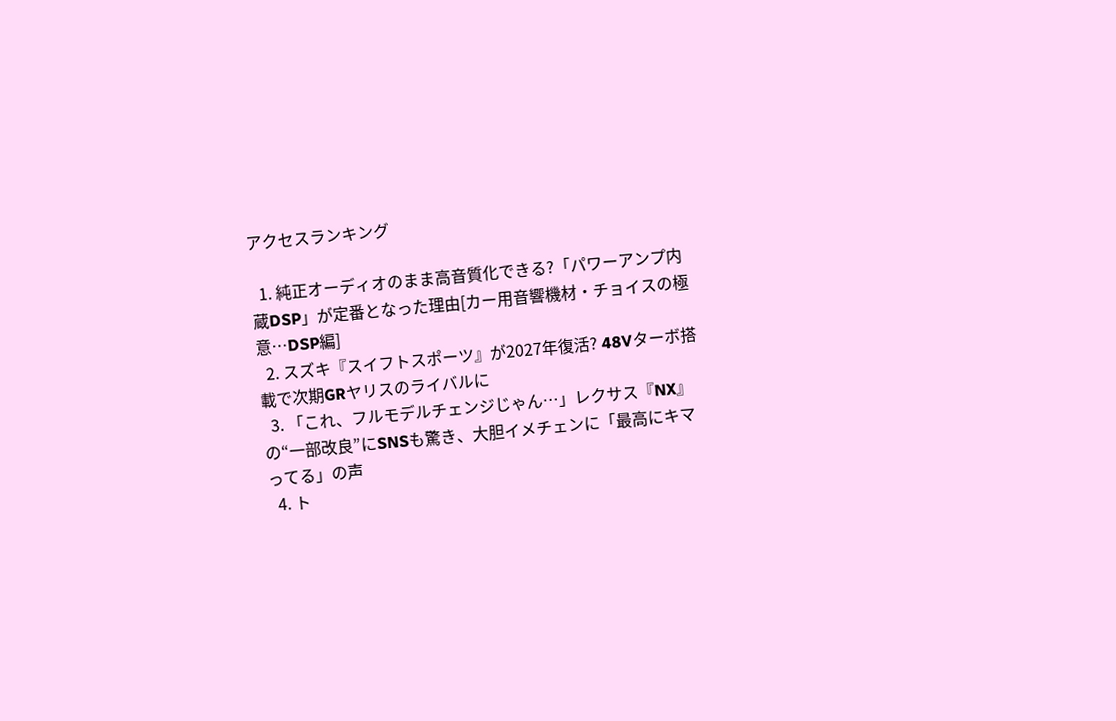アクセスランキング

  1. 純正オーディオのまま高音質化できる?「パワーアンプ内蔵DSP」が定番となった理由[カー用音響機材・チョイスの極意…DSP編]
  2. スズキ『スイフトスポーツ』が2027年復活? 48Vターボ搭載で次期GRヤリスのライバルに
  3. 「これ、フルモデルチェンジじゃん…」レクサス『NX』の“一部改良”にSNSも驚き、大胆イメチェンに「最高にキマってる」の声
  4. ト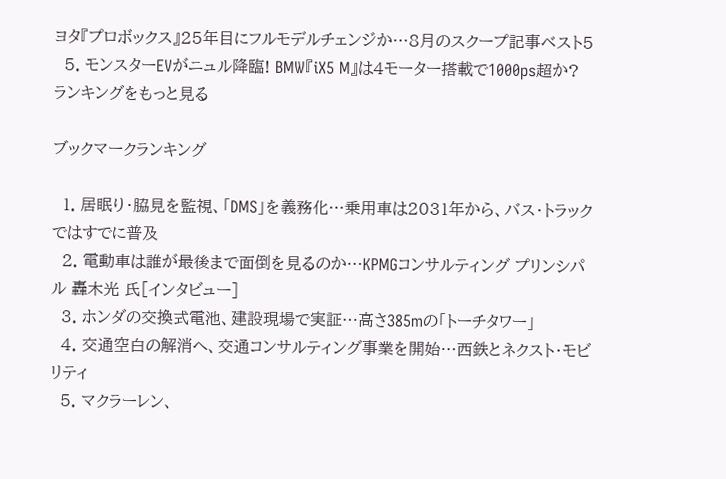ヨタ『プロボックス』25年目にフルモデルチェンジか…8月のスクープ記事ベスト5
  5. モンスターEVがニュル降臨! BMW『iX5 M』は4モーター搭載で1000ps超か?
ランキングをもっと見る

ブックマークランキング

  1. 居眠り・脇見を監視、「DMS」を義務化…乗用車は2031年から、バス・トラックではすでに普及
  2. 電動車は誰が最後まで面倒を見るのか…KPMGコンサルティング プリンシパル 轟木光 氏[インタビュー]
  3. ホンダの交換式電池、建設現場で実証…高さ385mの「トーチタワー」
  4. 交通空白の解消へ、交通コンサルティング事業を開始…西鉄とネクスト・モビリティ
  5. マクラーレン、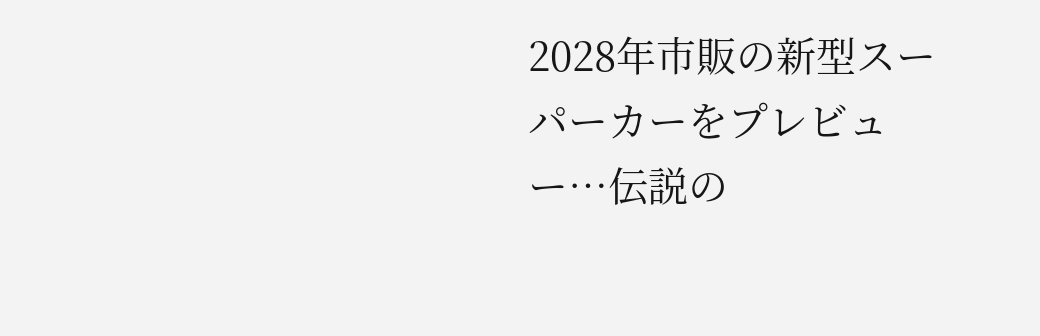2028年市販の新型スーパーカーをプレビュー…伝説の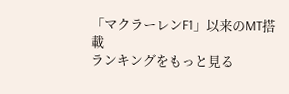「マクラーレンF1」以来のMT搭載
ランキングをもっと見る